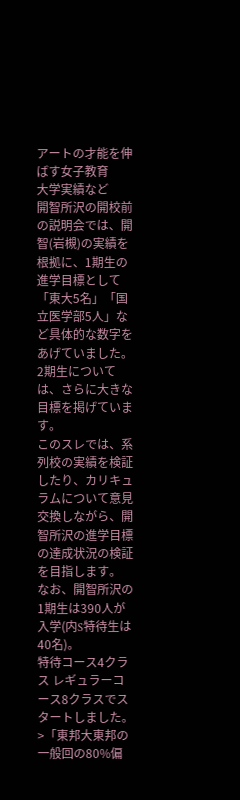アートの才能を伸ばす女子教育
大学実績など
開智所沢の開校前の説明会では、開智(岩槻)の実績を根拠に、1期生の進学目標として「東大5名」「国立医学部5人」など具体的な数字をあげていました。2期生については、さらに大きな目標を掲げています。
このスレでは、系列校の実績を検証したり、カリキュラムについて意見交換しながら、開智所沢の進学目標の達成状況の検証を目指します。
なお、開智所沢の1期生は390人が入学(内S特待生は40名)。
特待コース4クラス レギュラーコース8クラスでスタートしました。
>「東邦大東邦の一般回の80%偏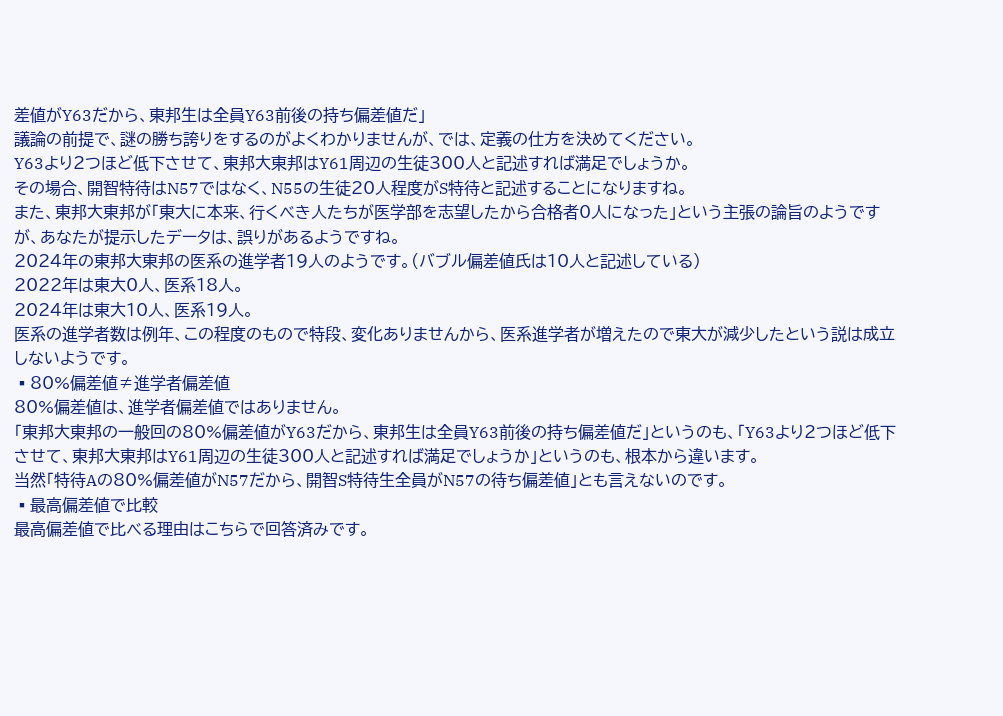差値がY63だから、東邦生は全員Y63前後の持ち偏差値だ」
議論の前提で、謎の勝ち誇りをするのがよくわかりませんが、では、定義の仕方を決めてください。
Y63より2つほど低下させて、東邦大東邦はY61周辺の生徒300人と記述すれば満足でしょうか。
その場合、開智特待はN57ではなく、N55の生徒20人程度がS特待と記述することになりますね。
また、東邦大東邦が「東大に本来、行くべき人たちが医学部を志望したから合格者0人になった」という主張の論旨のようですが、あなたが提示したデータは、誤りがあるようですね。
2024年の東邦大東邦の医系の進学者19人のようです。(バブル偏差値氏は10人と記述している)
2022年は東大0人、医系18人。
2024年は東大10人、医系19人。
医系の進学者数は例年、この程度のもので特段、変化ありませんから、医系進学者が増えたので東大が減少したという説は成立しないようです。
▪80%偏差値≠進学者偏差値
80%偏差値は、進学者偏差値ではありません。
「東邦大東邦の一般回の80%偏差値がY63だから、東邦生は全員Y63前後の持ち偏差値だ」というのも、「Y63より2つほど低下させて、東邦大東邦はY61周辺の生徒300人と記述すれば満足でしょうか」というのも、根本から違います。
当然「特待Aの80%偏差値がN57だから、開智S特待生全員がN57の待ち偏差値」とも言えないのです。
▪最高偏差値で比較
最高偏差値で比べる理由はこちらで回答済みです。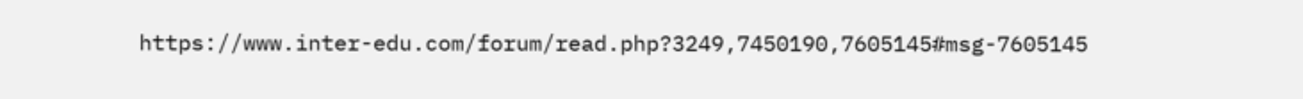https://www.inter-edu.com/forum/read.php?3249,7450190,7605145#msg-7605145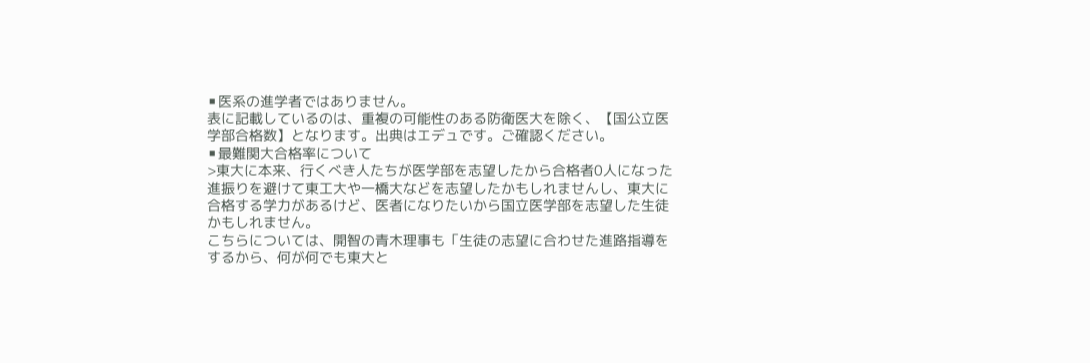▪医系の進学者ではありません。
表に記載しているのは、重複の可能性のある防衛医大を除く、【国公立医学部合格数】となります。出典はエデュです。ご確認ください。
▪最難関大合格率について
>東大に本来、行くべき人たちが医学部を志望したから合格者0人になった
進振りを避けて東工大や一橋大などを志望したかもしれませんし、東大に合格する学力があるけど、医者になりたいから国立医学部を志望した生徒かもしれません。
こちらについては、開智の青木理事も「生徒の志望に合わせた進路指導をするから、何が何でも東大と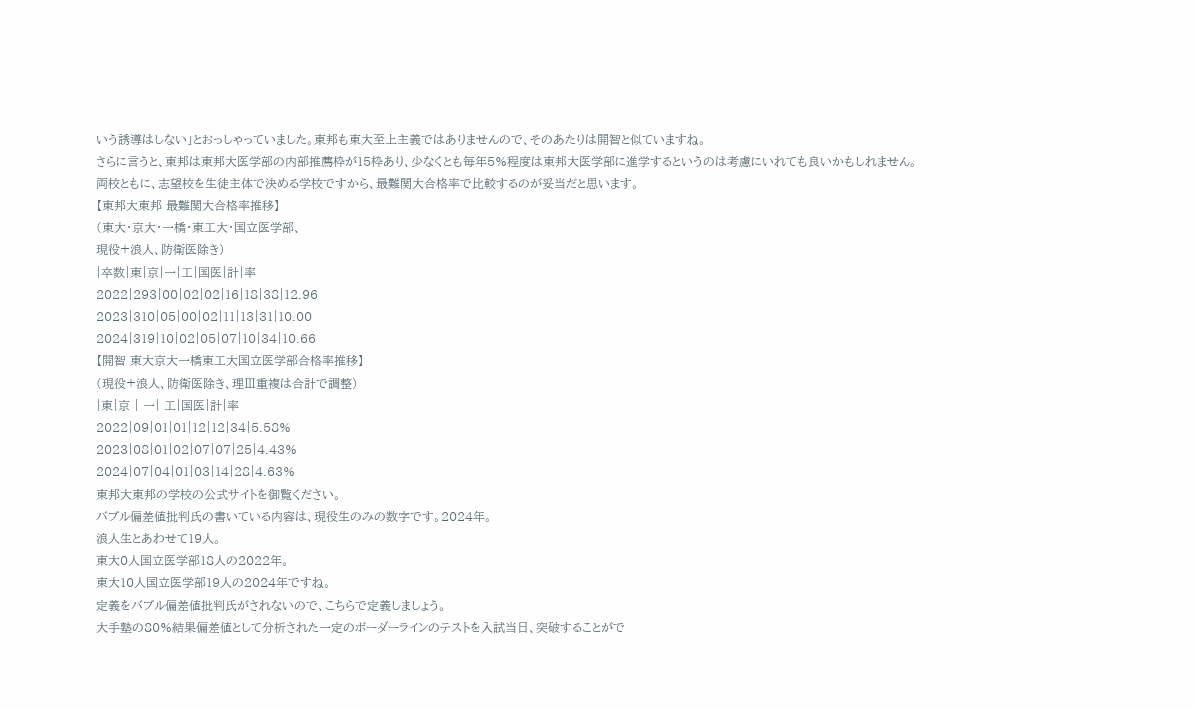いう誘導はしない」とおっしゃっていました。東邦も東大至上主義ではありませんので、そのあたりは開智と似ていますね。
さらに言うと、東邦は東邦大医学部の内部推薦枠が15枠あり、少なくとも毎年5%程度は東邦大医学部に進学するというのは考慮にいれても良いかもしれません。
両校ともに、志望校を生徒主体で決める学校ですから、最難関大合格率で比較するのが妥当だと思います。
【東邦大東邦 最難関大合格率推移】
(東大・京大・一橋・東工大・国立医学部、
現役+浪人、防衛医除き)
|卒数|東|京|一|工|国医|計|率
2022|293|00|02|02|16|18|38|12.96
2023|310|05|00|02|11|13|31|10.00
2024|319|10|02|05|07|10|34|10.66
【開智 東大京大一橋東工大国立医学部合格率推移】
(現役+浪人、防衛医除き、理Ⅲ重複は合計で調整)
|東|京 | 一| 工|国医|計|率
2022|09|01|01|12|12|34|5.58%
2023|08|01|02|07|07|25|4.43%
2024|07|04|01|03|14|28|4.63%
東邦大東邦の学校の公式サイトを御覧ください。
バブル偏差値批判氏の書いている内容は、現役生のみの数字です。2024年。
浪人生とあわせて19人。
東大0人国立医学部18人の2022年。
東大10人国立医学部19人の2024年ですね。
定義をバブル偏差値批判氏がされないので、こちらで定義しましょう。
大手塾の80%結果偏差値として分析された一定のボーダーラインのテストを入試当日、突破することがで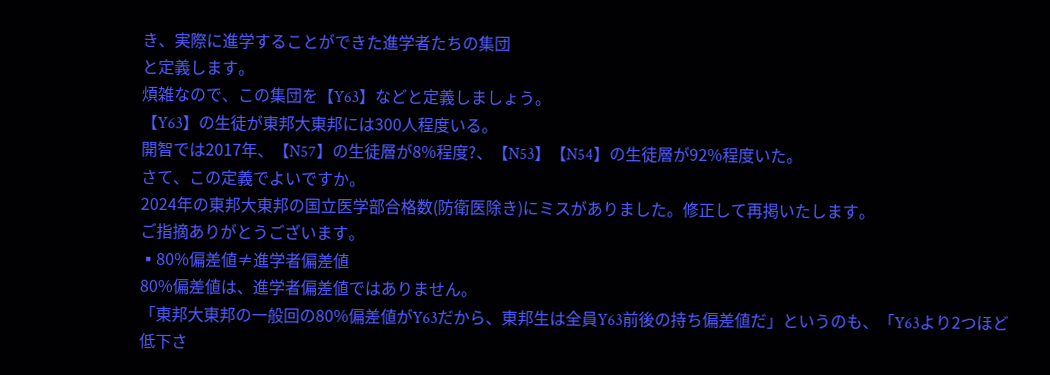き、実際に進学することができた進学者たちの集団
と定義します。
煩雑なので、この集団を【Y63】などと定義しましょう。
【Y63】の生徒が東邦大東邦には300人程度いる。
開智では2017年、【N57】の生徒層が8%程度?、【N53】【N54】の生徒層が92%程度いた。
さて、この定義でよいですか。
2024年の東邦大東邦の国立医学部合格数(防衛医除き)にミスがありました。修正して再掲いたします。
ご指摘ありがとうございます。
▪80%偏差値≠進学者偏差値
80%偏差値は、進学者偏差値ではありません。
「東邦大東邦の一般回の80%偏差値がY63だから、東邦生は全員Y63前後の持ち偏差値だ」というのも、「Y63より2つほど低下さ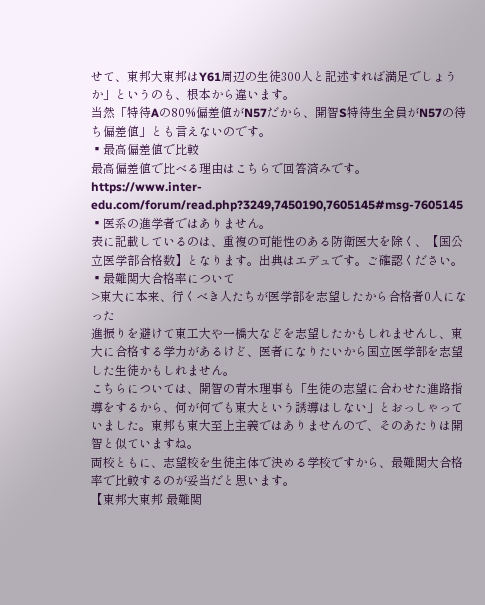せて、東邦大東邦はY61周辺の生徒300人と記述すれば満足でしょうか」というのも、根本から違います。
当然「特待Aの80%偏差値がN57だから、開智S特待生全員がN57の待ち偏差値」とも言えないのです。
▪最高偏差値で比較
最高偏差値で比べる理由はこちらで回答済みです。
https://www.inter-edu.com/forum/read.php?3249,7450190,7605145#msg-7605145
▪医系の進学者ではありません。
表に記載しているのは、重複の可能性のある防衛医大を除く、【国公立医学部合格数】となります。出典はエデュです。ご確認ください。
▪最難関大合格率について
>東大に本来、行くべき人たちが医学部を志望したから合格者0人になった
進振りを避けて東工大や一橋大などを志望したかもしれませんし、東大に合格する学力があるけど、医者になりたいから国立医学部を志望した生徒かもしれません。
こちらについては、開智の青木理事も「生徒の志望に合わせた進路指導をするから、何が何でも東大という誘導はしない」とおっしゃっていました。東邦も東大至上主義ではありませんので、そのあたりは開智と似ていますね。
両校ともに、志望校を生徒主体で決める学校ですから、最難関大合格率で比較するのが妥当だと思います。
【東邦大東邦 最難関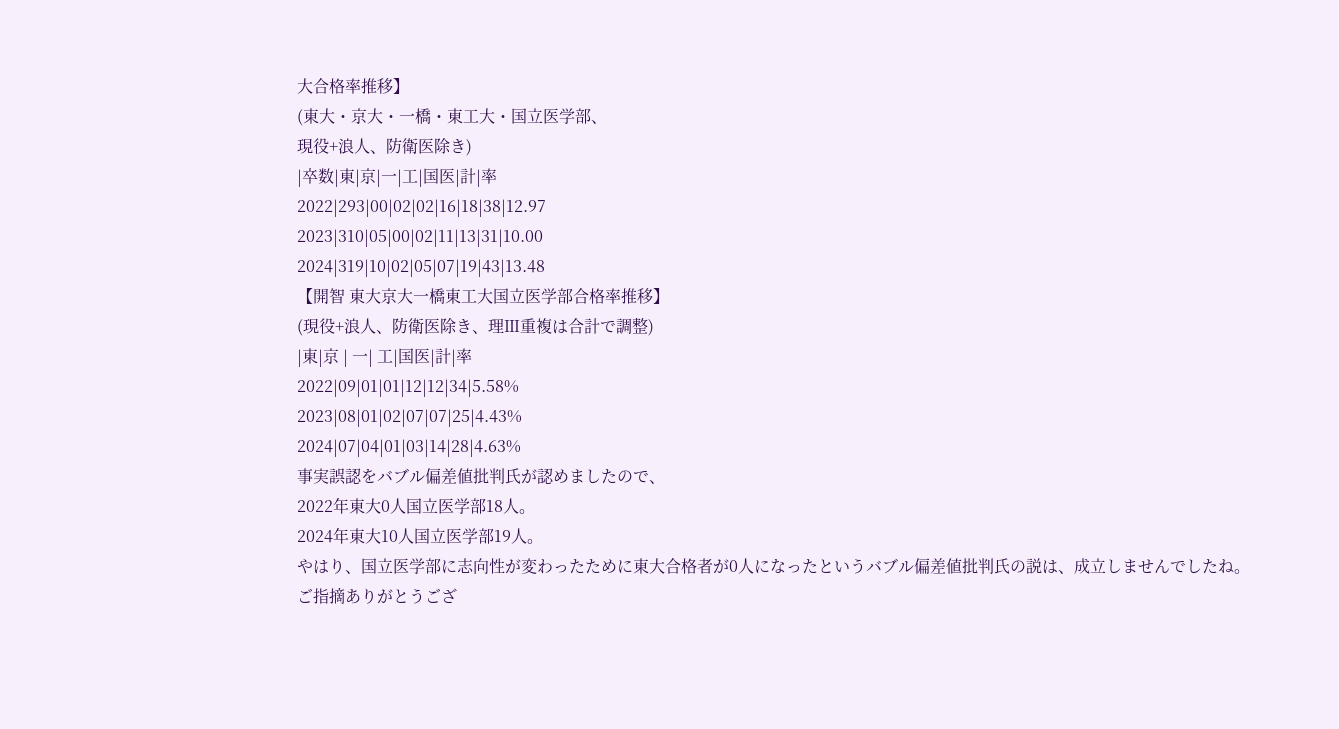大合格率推移】
(東大・京大・一橋・東工大・国立医学部、
現役+浪人、防衛医除き)
|卒数|東|京|一|工|国医|計|率
2022|293|00|02|02|16|18|38|12.97
2023|310|05|00|02|11|13|31|10.00
2024|319|10|02|05|07|19|43|13.48
【開智 東大京大一橋東工大国立医学部合格率推移】
(現役+浪人、防衛医除き、理Ⅲ重複は合計で調整)
|東|京 | 一| 工|国医|計|率
2022|09|01|01|12|12|34|5.58%
2023|08|01|02|07|07|25|4.43%
2024|07|04|01|03|14|28|4.63%
事実誤認をバブル偏差値批判氏が認めましたので、
2022年東大0人国立医学部18人。
2024年東大10人国立医学部19人。
やはり、国立医学部に志向性が変わったために東大合格者が0人になったというバブル偏差値批判氏の説は、成立しませんでしたね。
ご指摘ありがとうござ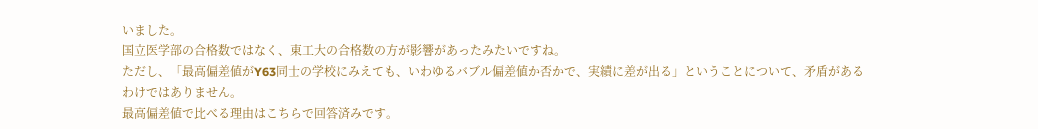いました。
国立医学部の合格数ではなく、東工大の合格数の方が影響があったみたいですね。
ただし、「最高偏差値がY63同士の学校にみえても、いわゆるバブル偏差値か否かで、実績に差が出る」ということについて、矛盾があるわけではありません。
最高偏差値で比べる理由はこちらで回答済みです。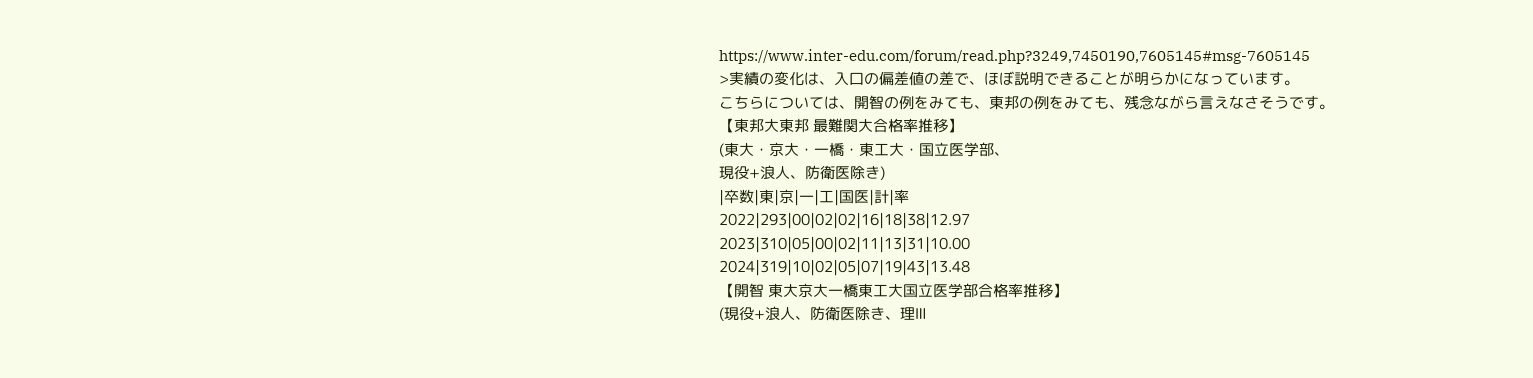https://www.inter-edu.com/forum/read.php?3249,7450190,7605145#msg-7605145
>実績の変化は、入口の偏差値の差で、ほぼ説明できることが明らかになっています。
こちらについては、開智の例をみても、東邦の例をみても、残念ながら言えなさそうです。
【東邦大東邦 最難関大合格率推移】
(東大・京大・一橋・東工大・国立医学部、
現役+浪人、防衛医除き)
|卒数|東|京|一|工|国医|計|率
2022|293|00|02|02|16|18|38|12.97
2023|310|05|00|02|11|13|31|10.00
2024|319|10|02|05|07|19|43|13.48
【開智 東大京大一橋東工大国立医学部合格率推移】
(現役+浪人、防衛医除き、理Ⅲ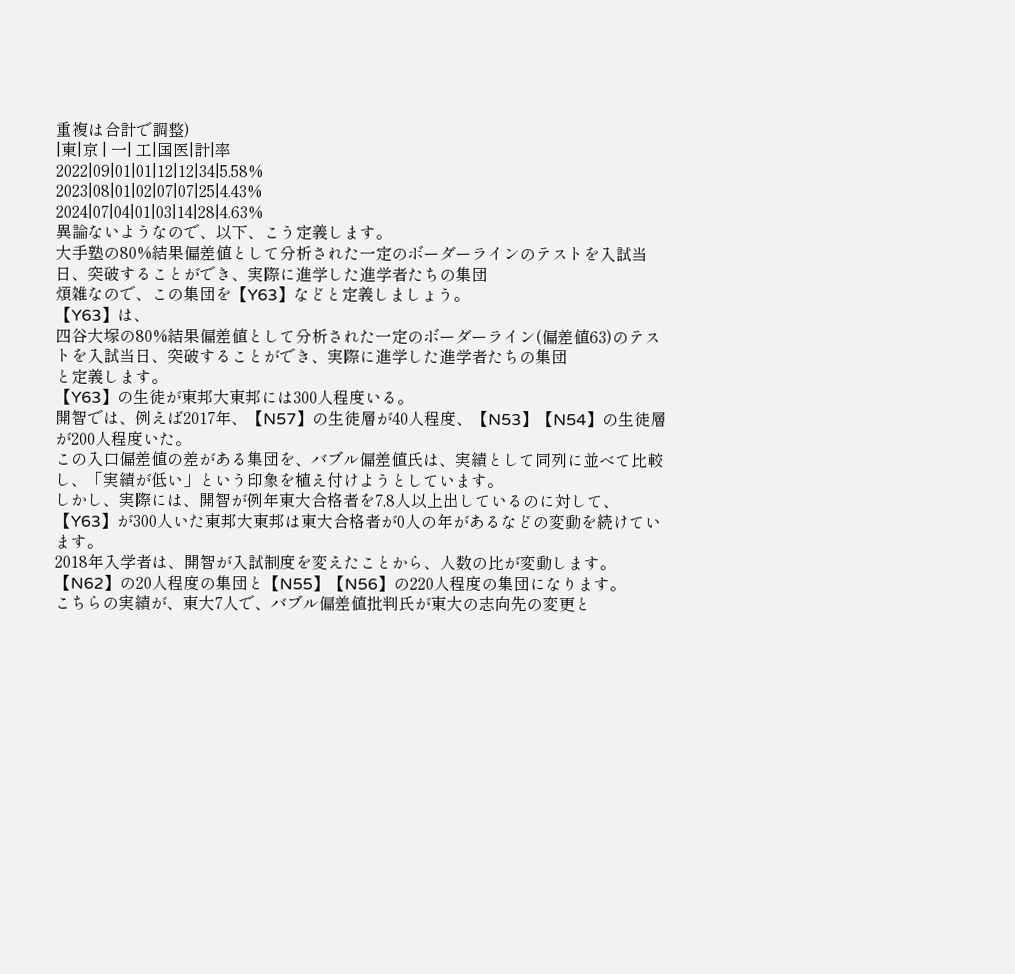重複は合計で調整)
|東|京 | 一| 工|国医|計|率
2022|09|01|01|12|12|34|5.58%
2023|08|01|02|07|07|25|4.43%
2024|07|04|01|03|14|28|4.63%
異論ないようなので、以下、こう定義します。
大手塾の80%結果偏差値として分析された一定のボーダーラインのテストを入試当日、突破することができ、実際に進学した進学者たちの集団
煩雑なので、この集団を【Y63】などと定義しましょう。
【Y63】は、
四谷大塚の80%結果偏差値として分析された一定のボーダーライン(偏差値63)のテストを入試当日、突破することができ、実際に進学した進学者たちの集団
と定義します。
【Y63】の生徒が東邦大東邦には300人程度いる。
開智では、例えば2017年、【N57】の生徒層が40人程度、【N53】【N54】の生徒層が200人程度いた。
この入口偏差値の差がある集団を、バブル偏差値氏は、実績として同列に並べて比較し、「実績が低い」という印象を植え付けようとしています。
しかし、実際には、開智が例年東大合格者を7,8人以上出しているのに対して、【Y63】が300人いた東邦大東邦は東大合格者が0人の年があるなどの変動を続けています。
2018年入学者は、開智が入試制度を変えたことから、人数の比が変動します。
【N62】の20人程度の集団と【N55】【N56】の220人程度の集団になります。
こちらの実績が、東大7人で、バブル偏差値批判氏が東大の志向先の変更と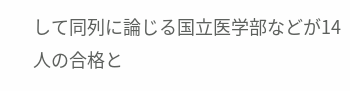して同列に論じる国立医学部などが14人の合格と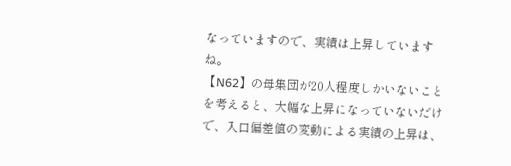なっていますので、実績は上昇していますね。
【N62】の母集団が20人程度しかいないことを考えると、大幅な上昇になっていないだけで、入口偏差値の変動による実績の上昇は、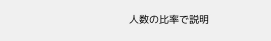人数の比率で説明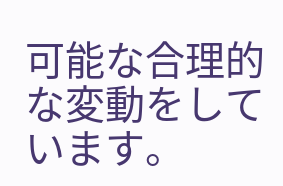可能な合理的な変動をしています。